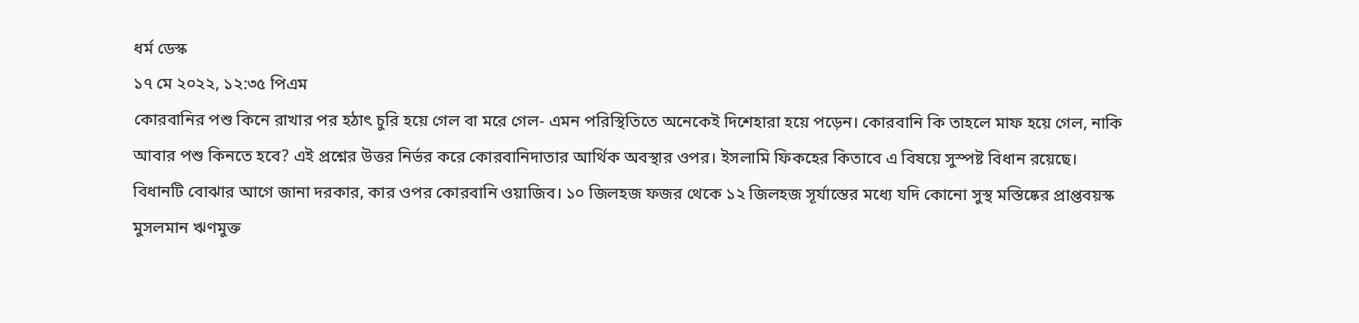ধর্ম ডেস্ক
১৭ মে ২০২২, ১২:৩৫ পিএম
কোরবানির পশু কিনে রাখার পর হঠাৎ চুরি হয়ে গেল বা মরে গেল- এমন পরিস্থিতিতে অনেকেই দিশেহারা হয়ে পড়েন। কোরবানি কি তাহলে মাফ হয়ে গেল, নাকি আবার পশু কিনতে হবে? এই প্রশ্নের উত্তর নির্ভর করে কোরবানিদাতার আর্থিক অবস্থার ওপর। ইসলামি ফিকহের কিতাবে এ বিষয়ে সুস্পষ্ট বিধান রয়েছে।
বিধানটি বোঝার আগে জানা দরকার, কার ওপর কোরবানি ওয়াজিব। ১০ জিলহজ ফজর থেকে ১২ জিলহজ সূর্যাস্তের মধ্যে যদি কোনো সুস্থ মস্তিষ্কের প্রাপ্তবয়স্ক মুসলমান ঋণমুক্ত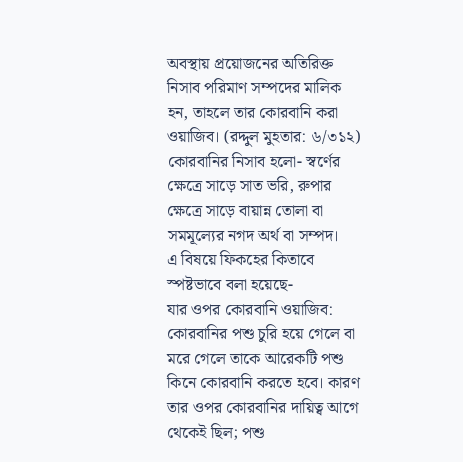অবস্থায় প্রয়োজনের অতিরিক্ত নিসাব পরিমাণ সম্পদের মালিক হন, তাহলে তার কোরবানি করা ওয়াজিব। (রদ্দুল মুহতার: ৬/৩১২)
কোরবানির নিসাব হলো- স্বর্ণের ক্ষেত্রে সাড়ে সাত ভরি, রুপার ক্ষেত্রে সাড়ে বায়ান্ন তোলা বা সমমূল্যের নগদ অর্থ বা সম্পদ।
এ বিষয়ে ফিকহের কিতাবে স্পষ্টভাবে বলা হয়েছে-
যার ওপর কোরবানি ওয়াজিব: কোরবানির পশু চুরি হয়ে গেলে বা মরে গেলে তাকে আরেকটি পশু কিনে কোরবানি করতে হবে। কারণ তার ওপর কোরবানির দায়িত্ব আগে থেকেই ছিল; পশু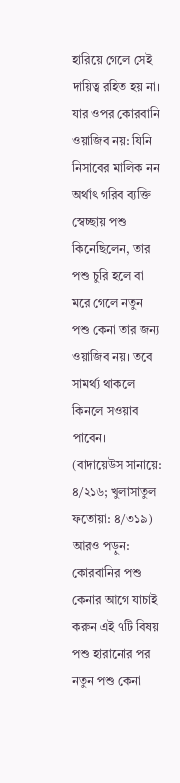হারিয়ে গেলে সেই দায়িত্ব রহিত হয় না।
যার ওপর কোরবানি ওয়াজিব নয়: যিনি নিসাবের মালিক নন অর্থাৎ গরিব ব্যক্তি স্বেচ্ছায় পশু কিনেছিলেন, তার পশু চুরি হলে বা মরে গেলে নতুন পশু কেনা তার জন্য ওয়াজিব নয়। তবে সামর্থ্য থাকলে কিনলে সওয়াব পাবেন।
(বাদায়েউস সানায়ে: ৪/২১৬; খুলাসাতুল ফতোয়া: ৪/৩১৯)
আরও পড়ুন: কোরবানির পশু কেনার আগে যাচাই করুন এই ৭টি বিষয়
পশু হারানোর পর নতুন পশু কেনা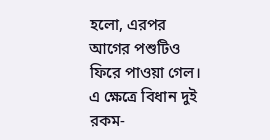হলো, এরপর আগের পশুটিও ফিরে পাওয়া গেল। এ ক্ষেত্রে বিধান দুই রকম-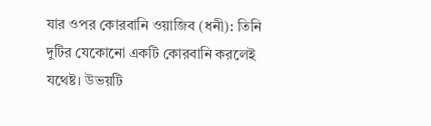যার ওপর কোরবানি ওয়াজিব (ধনী): তিনি দুটির যেকোনো একটি কোরবানি করলেই যথেষ্ট। উভয়টি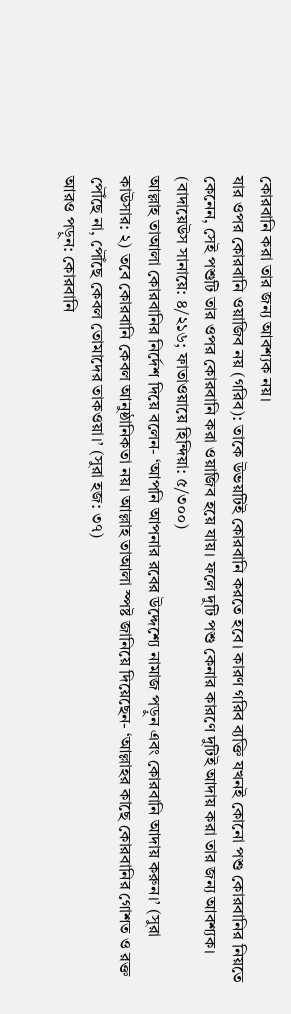কোরবানি করা তার জন্য আবশ্যক নয়।
যার ওপর কোরবানি ওয়াজিব নয় (গরিব): তাকে উভয়টিই কোরবানি করতে হবে। কারণ গরিব ব্যক্তি যখনই কোনো পশু কোরবানির নিয়তে কেনেন, সেই পশুটি তার ওপর কোরবানি করা ওয়াজিব হয়ে যায়। ফলে দুটি পশু কেনার কারণে দুটিই আদায় করা তার জন্য আবশ্যক। (বাদায়েউস সানায়ে: ৪/২১৬; ফাতাওয়ায়ে হিন্দিয়া: ৫/৩০০)
আল্লাহ তাআলা কোরবানির নির্দেশ দিয়ে বলেন- ‘আপনি আপনার রবের উদ্দেশ্যে নামাজ পড়ুন এবং কোরবানি আদায় করুন।’ (সুরা কাউসার: ২) তবে কোরবানি কেবল আনুষ্ঠানিকতা নয়। আল্লাহ তাআলা স্পষ্ট জানিয়ে দিয়েছেন- ‘আল্লাহর কাছে কোরবানির গোশত ও রক্ত পৌঁছে না, পৌঁছে কেবল তোমাদের তাকওয়া।’ (সুরা হজ: ৩৭)
আরও পড়ুন: কোরবানি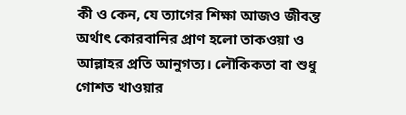কী ও কেন, যে ত্যাগের শিক্ষা আজও জীবন্ত
অর্থাৎ কোরবানির প্রাণ হলো তাকওয়া ও আল্লাহর প্রতি আনুগত্য। লৌকিকতা বা শুধু গোশত খাওয়ার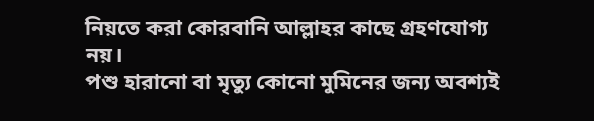নিয়তে করা কোরবানি আল্লাহর কাছে গ্রহণযোগ্য নয়।
পশু হারানো বা মৃত্যু কোনো মুমিনের জন্য অবশ্যই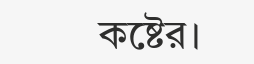কষ্টের।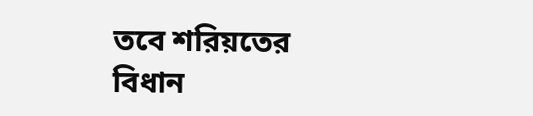তবে শরিয়তের বিধান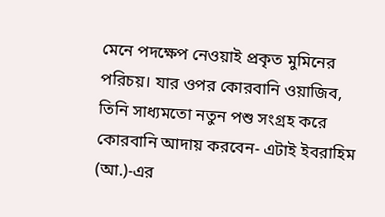মেনে পদক্ষেপ নেওয়াই প্রকৃত মুমিনের পরিচয়। যার ওপর কোরবানি ওয়াজিব, তিনি সাধ্যমতো নতুন পশু সংগ্রহ করে কোরবানি আদায় করবেন- এটাই ইবরাহিম (আ.)-এর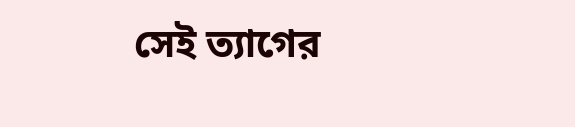সেই ত্যাগের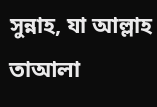সুন্নাহ, যা আল্লাহ তাআলা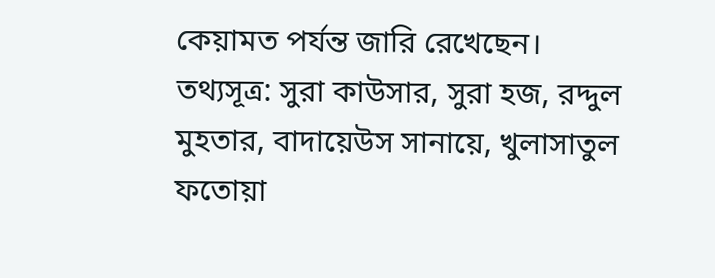কেয়ামত পর্যন্ত জারি রেখেছেন।
তথ্যসূত্র: সুরা কাউসার, সুরা হজ, রদ্দুল মুহতার, বাদায়েউস সানায়ে, খুলাসাতুল ফতোয়া